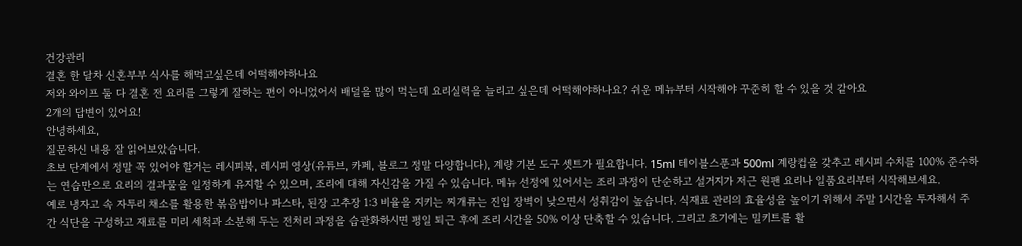건강관리
결혼 한 달차 신혼부부 식사를 해먹고싶은데 어떡해야하나요
저와 와이프 둘 다 결혼 전 요리를 그렇게 잘하는 편이 아니었어서 배덜을 많이 먹는데 요리실력을 늘리고 싶은데 어떡해야하나요? 쉬운 메뉴부터 시작해야 꾸준히 할 수 있을 것 같아요
2개의 답변이 있어요!
안녕하세요,
질문하신 내용 잘 읽어보았습니다.
초보 단계에서 정말 꼭 있어야 할거는 레시피북, 레시피 영상(유튜브, 카페, 블로그 정말 다양합니다), 계량 기본 도구 셋트가 필요합니다. 15ml 테이블스푼과 500ml 계랑컵을 갖추고 레시피 수치를 100% 준수하는 연습만으로 요리의 결과물을 일정하게 유지할 수 있으며, 조리에 대해 자신감을 가질 수 있습니다. 메뉴 선정에 있어서는 조리 과정이 단순하고 설거지가 저근 원팬 요리나 일품요리부터 시작해보세요.
예로 냉자고 속 자투리 채소를 활용한 볶음밥이나 파스타, 된장 고추장 1:3 비율을 지키는 찌개류는 진입 장벽이 낮으면서 성취감이 높습니다. 식재료 관리의 효율성을 높이기 위해서 주말 1시간을 투자해서 주간 식단을 구성하고 재료를 미리 세척과 소분해 두는 전처리 과정을 습관화하시면 평일 퇴근 후에 조리 시간을 50% 이상 단축할 수 있습니다. 그리고 초기에는 밀키트를 활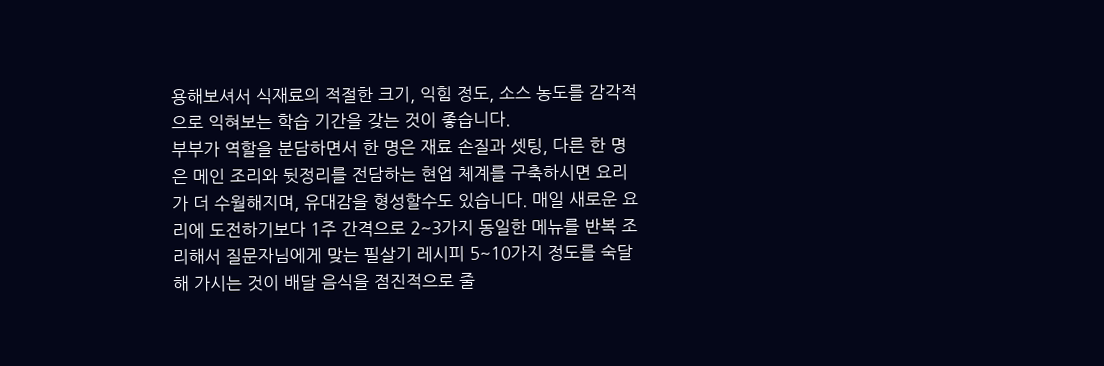용해보셔서 식재료의 적절한 크기, 익힘 정도, 소스 농도를 감각적으로 익혀보는 학습 기간을 갖는 것이 좋습니다.
부부가 역할을 분담하면서 한 명은 재료 손질과 셋팅, 다른 한 명은 메인 조리와 뒷정리를 전담하는 현업 체계를 구축하시면 요리가 더 수월해지며, 유대감을 형성할수도 있습니다. 매일 새로운 요리에 도전하기보다 1주 간격으로 2~3가지 동일한 메뉴를 반복 조리해서 질문자님에게 맞는 필살기 레시피 5~10가지 정도를 숙달해 가시는 것이 배달 음식을 점진적으로 줄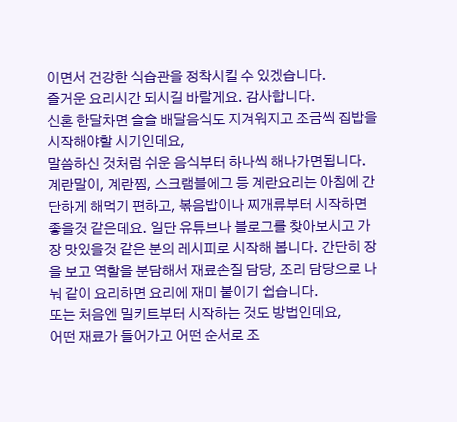이면서 건강한 식습관을 정착시킬 수 있겠습니다.
즐거운 요리시간 되시길 바랄게요. 감사합니다.
신혼 한달차면 슬슬 배달음식도 지겨워지고 조금씩 집밥을 시작해야할 시기인데요,
말씀하신 것처럼 쉬운 음식부터 하나씩 해나가면됩니다.
계란말이, 계란찜, 스크램블에그 등 계란요리는 아침에 간단하게 해먹기 편하고, 볶음밥이나 찌개류부터 시작하면 좋을것 같은데요. 일단 유튜브나 블로그를 찾아보시고 가장 맛있을것 같은 분의 레시피로 시작해 봅니다. 간단히 장을 보고 역할을 분담해서 재료손질 담당, 조리 담당으로 나눠 같이 요리하면 요리에 재미 붙이기 쉽습니다.
또는 처음엔 밀키트부터 시작하는 것도 방법인데요,
어떤 재료가 들어가고 어떤 순서로 조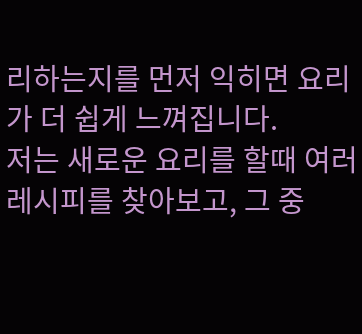리하는지를 먼저 익히면 요리가 더 쉽게 느껴집니다.
저는 새로운 요리를 할때 여러 레시피를 찾아보고, 그 중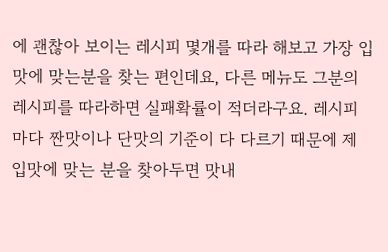에 괜찮아 보이는 레시피 몇개를 따라 해보고 가장 입맛에 맞는분을 찾는 편인데요, 다른 메뉴도 그분의 레시피를 따라하면 실패확률이 적더라구요. 레시피 마다 짠맛이나 단맛의 기준이 다 다르기 때문에 제 입맛에 맞는 분을 찾아두면 맛내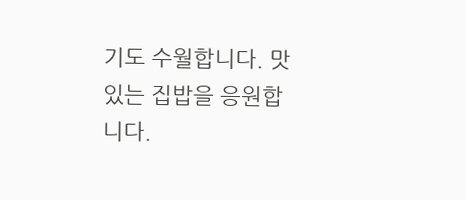기도 수월합니다. 맛있는 집밥을 응원합니다.